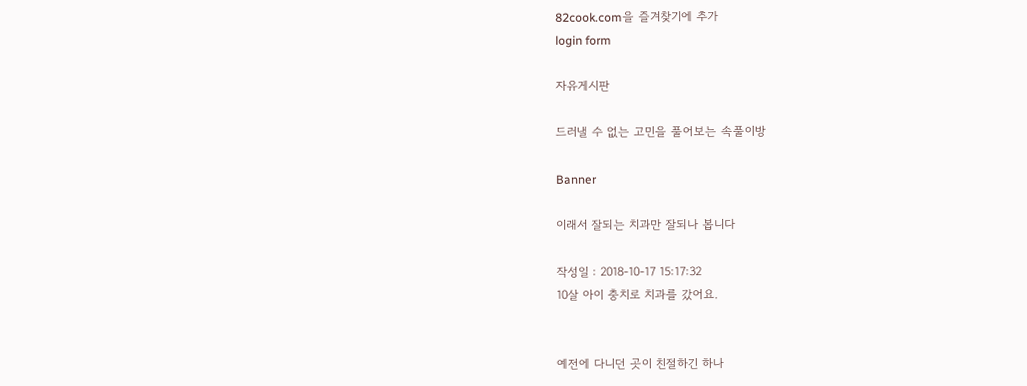82cook.com을 즐겨찾기에 추가
login form

자유게시판

드러낼 수 없는 고민을 풀어보는 속풀이방

Banner

이래서 잘되는 치과만 잘되나 봅니다

작성일 : 2018-10-17 15:17:32
10살 아이 충치로 치과를 갔어요.


예전에 다니던 곳이 친절하긴 하나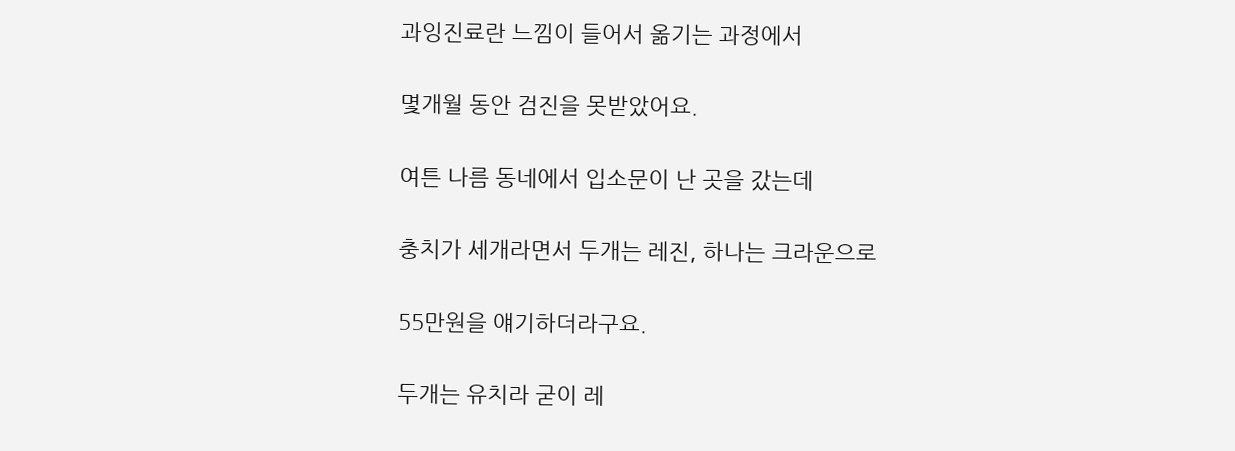과잉진료란 느낌이 들어서 옮기는 과정에서


몇개월 동안 검진을 못받았어요.


여튼 나름 동네에서 입소문이 난 곳을 갔는데


충치가 세개라면서 두개는 레진, 하나는 크라운으로


55만원을 얘기하더라구요.


두개는 유치라 굳이 레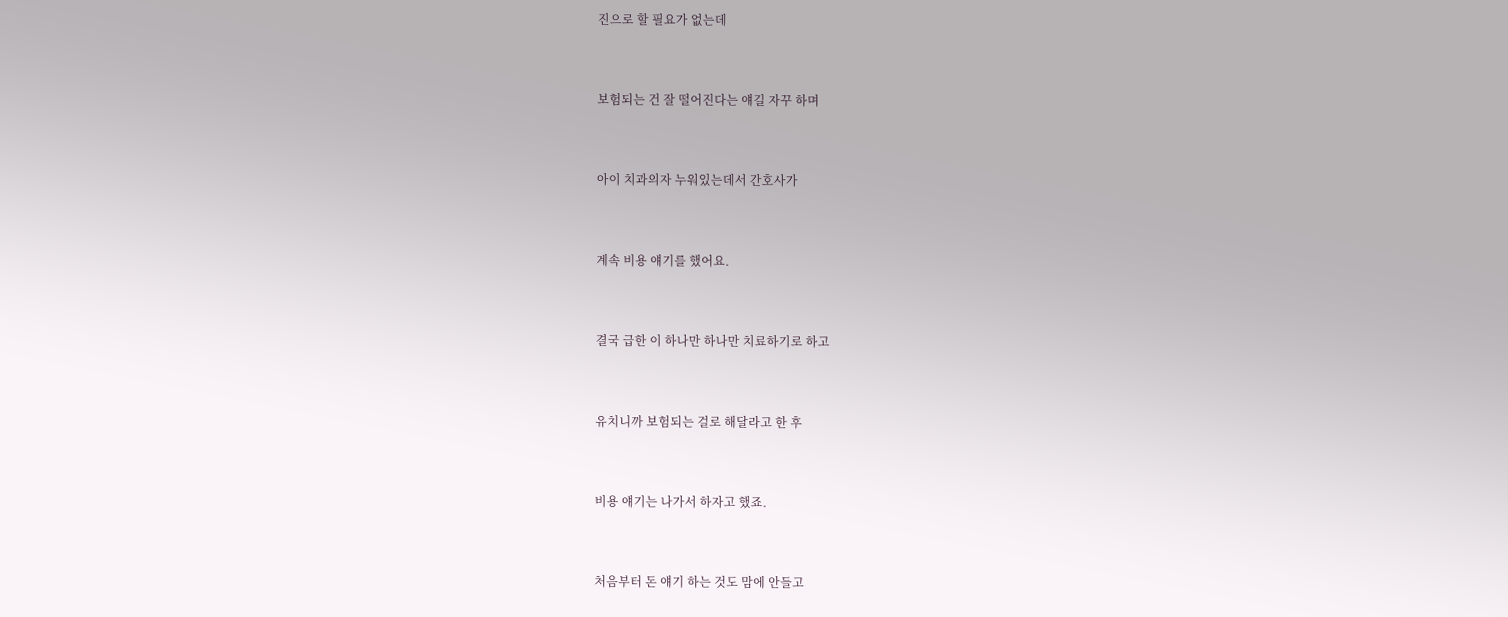진으로 할 필요가 없는데


보험되는 건 잘 떨어진다는 얘길 자꾸 하며


아이 치과의자 누워있는데서 간호사가


계속 비용 얘기를 했어요.


결국 급한 이 하나만 하나만 치료하기로 하고


유치니까 보험되는 걸로 해달라고 한 후


비용 얘기는 나가서 하자고 했죠.


처음부터 돈 얘기 하는 것도 맘에 안들고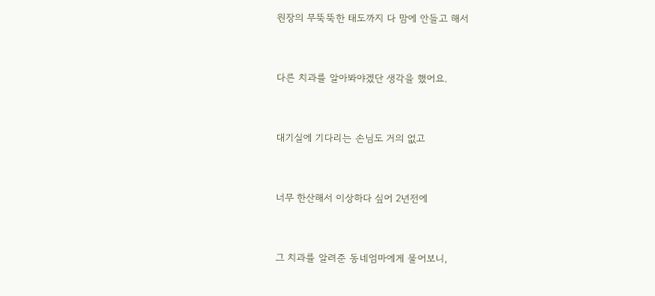원장의 무뚝뚝한 태도까지 다 맘에 안들고 해서


다른 치과를 알아봐야겠단 생각을 했어요.


대기실에 기다리는 손님도 거의 없고


너무 한산해서 이상하다 싶어 2년전에


그 치과를 알려준 동네엄마에게 물어보니,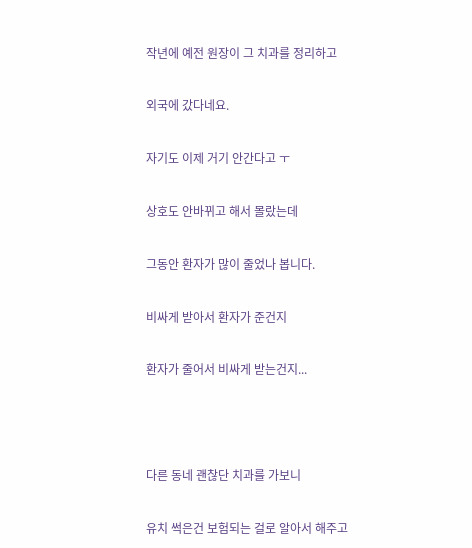작년에 예전 원장이 그 치과를 정리하고


외국에 갔다네요.


자기도 이제 거기 안간다고 ㅜ


상호도 안바뀌고 해서 몰랐는데


그동안 환자가 많이 줄었나 봅니다.


비싸게 받아서 환자가 준건지


환자가 줄어서 비싸게 받는건지...





다른 동네 괜찮단 치과를 가보니


유치 썩은건 보험되는 걸로 알아서 해주고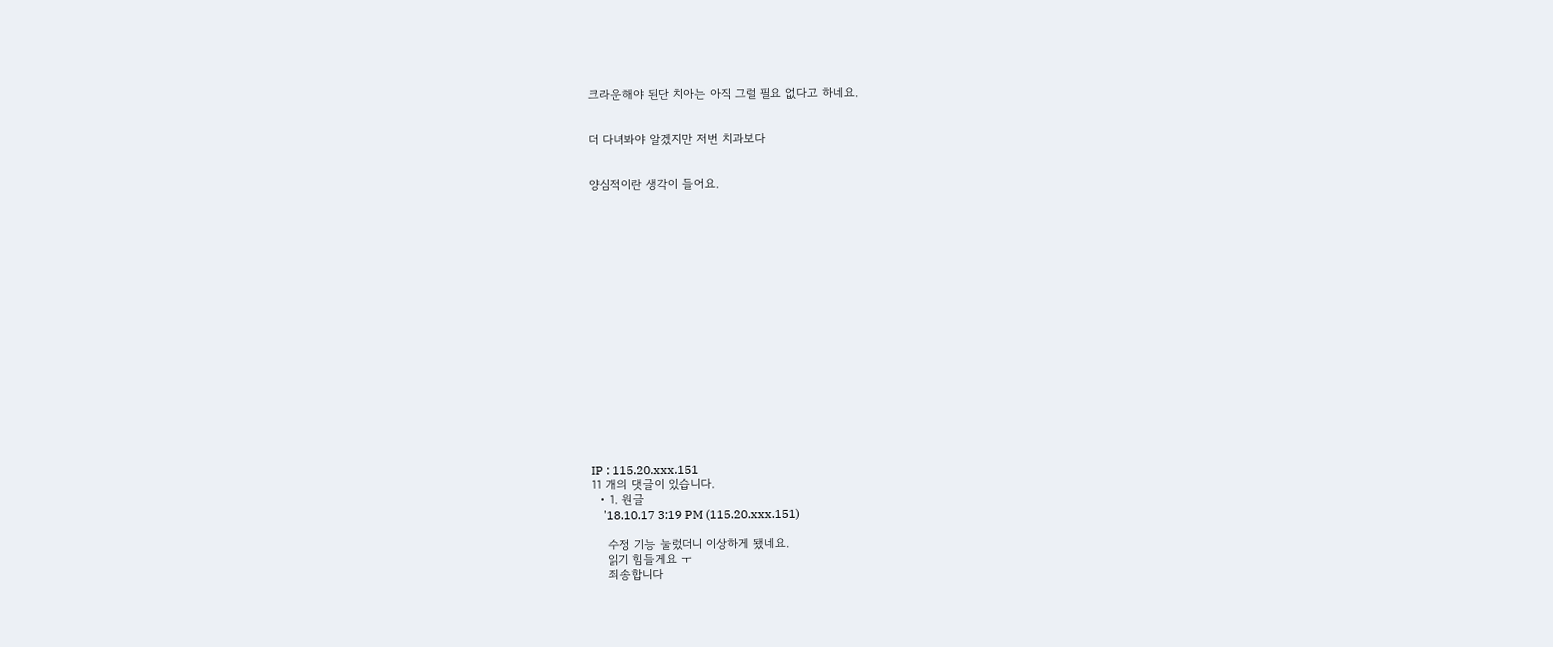크라운해야 된단 치아는 아직 그럴 필요 없다고 하네요.


더 다녀봐야 알겠지만 저번 치과보다


양심적이란 생각이 들어요.


















IP : 115.20.xxx.151
11 개의 댓글이 있습니다.
  • 1. 원글
    '18.10.17 3:19 PM (115.20.xxx.151)

    수정 기능 눌렀더니 이상하게 됐네요.
    읽기 힘들게요 ㅜ
    죄송합니다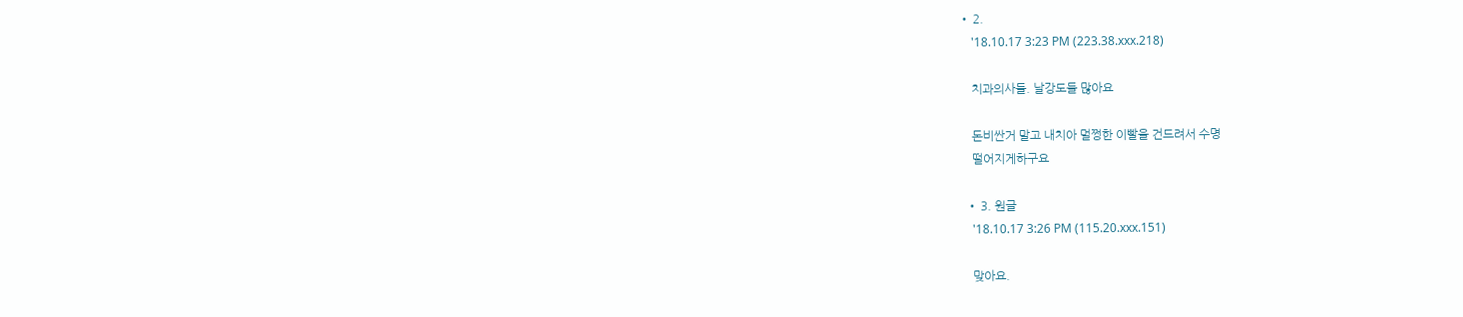• 2.
    '18.10.17 3:23 PM (223.38.xxx.218)

    치과의사들. 날강도들 많아요

    돈비싼거 말고 내치아 멀쩡한 이빨을 건드려서 수명
    떨어지게하구요

  • 3. 원글
    '18.10.17 3:26 PM (115.20.xxx.151)

    맞아요.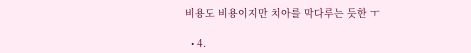비용도 비용이지만 치아를 막다루는 듯한 ㅜ

  • 4.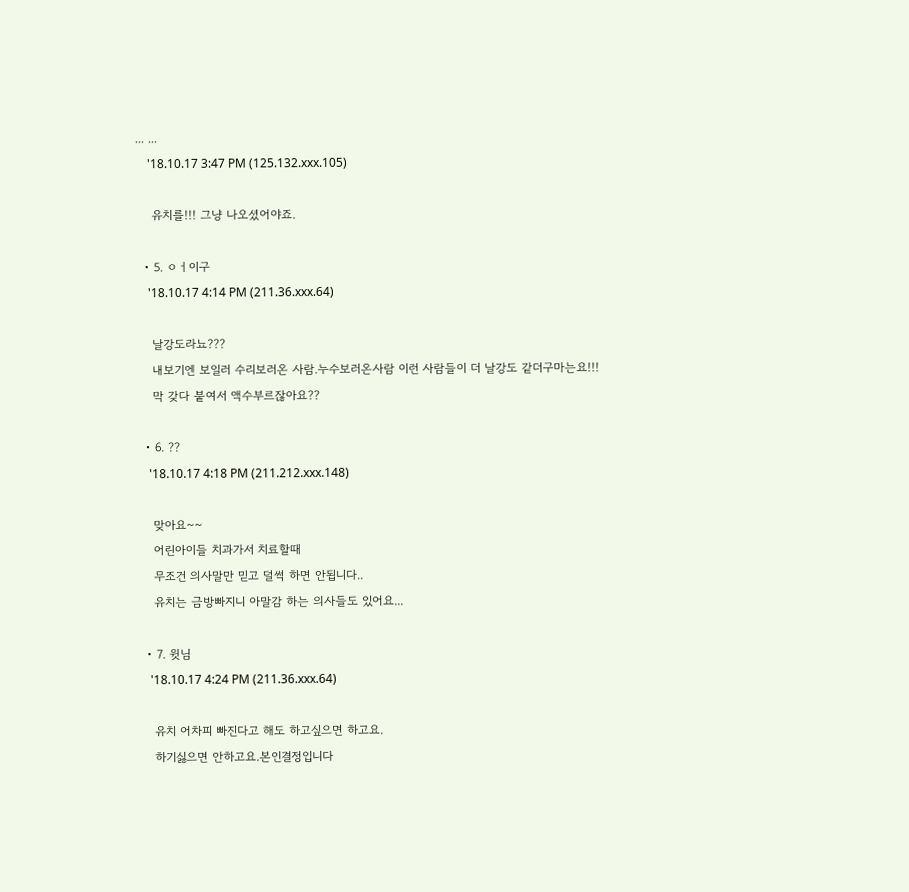... ...
    '18.10.17 3:47 PM (125.132.xxx.105)

    유치를!!! 그냥 나오셨어야죠.

  • 5. ㅇㅓ이구
    '18.10.17 4:14 PM (211.36.xxx.64)

    날강도라뇨???
    내보기엔 보일러 수리보러온 사람.누수보러온사람 이런 사람들이 더 날강도 같더구마는요!!!
    막 갖다 붙여서 액수부르잖아요??

  • 6. ??
    '18.10.17 4:18 PM (211.212.xxx.148)

    맞아요~~
    어린아이들 치과가서 치료할때
    무조건 의사말만 믿고 덜썩 하면 안됩니다..
    유치는 금방빠지니 아말감 하는 의사들도 있어요...

  • 7. 윗님
    '18.10.17 4:24 PM (211.36.xxx.64)

    유치 어차피 빠진다고 해도 하고싶으면 하고요.
    하기싫으면 안하고요.본인결정입니다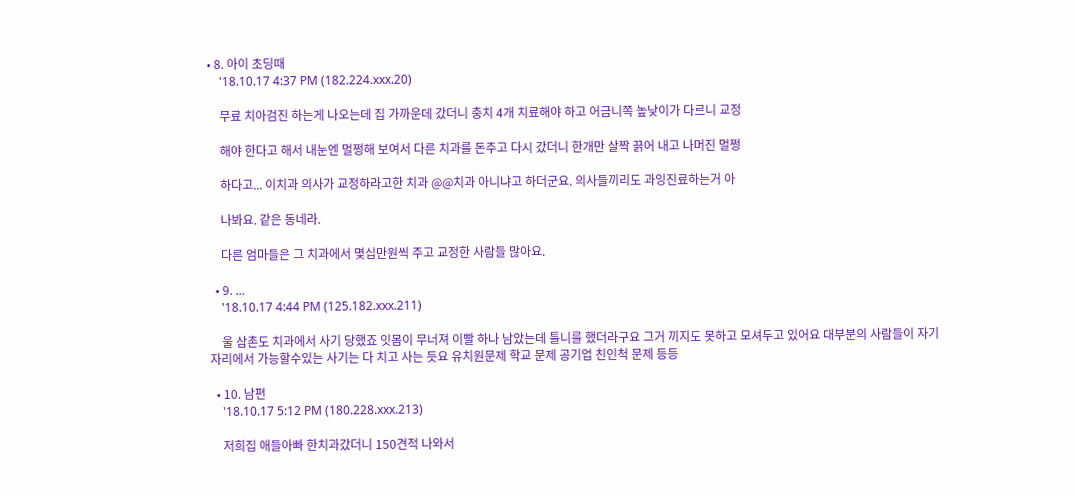• 8. 아이 초딩때
    '18.10.17 4:37 PM (182.224.xxx.20)

    무료 치아검진 하는게 나오는데 집 가까운데 갔더니 충치 4개 치료해야 하고 어금니쪽 높낮이가 다르니 교정

    해야 한다고 해서 내눈엔 멀쩡해 보여서 다른 치과를 돈주고 다시 갔더니 한개만 살짝 끍어 내고 나머진 멀쩡

    하다고... 이치과 의사가 교정하라고한 치과 @@치과 아니냐고 하더군요. 의사들끼리도 과잉진료하는거 아

    나봐요. 같은 동네라.

    다른 엄마들은 그 치과에서 몇십만원씩 주고 교정한 사람들 많아요.

  • 9. ...
    '18.10.17 4:44 PM (125.182.xxx.211)

    울 삼촌도 치과에서 사기 당했죠 잇몸이 무너져 이빨 하나 남았는데 틀니를 했더라구요 그거 끼지도 못하고 모셔두고 있어요 대부분의 사람들이 자기자리에서 가능할수있는 사기는 다 치고 사는 듯요 유치원문제 학교 문제 공기업 친인척 문제 등등

  • 10. 남편
    '18.10.17 5:12 PM (180.228.xxx.213)

    저희집 애들아빠 한치과갔더니 150견적 나와서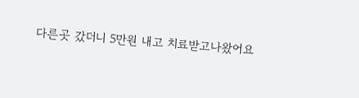다른곳 갔더니 5만원 내고 치료받고나왔어요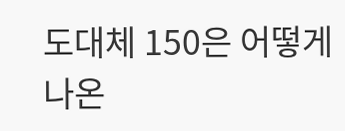도대체 150은 어떻게 나온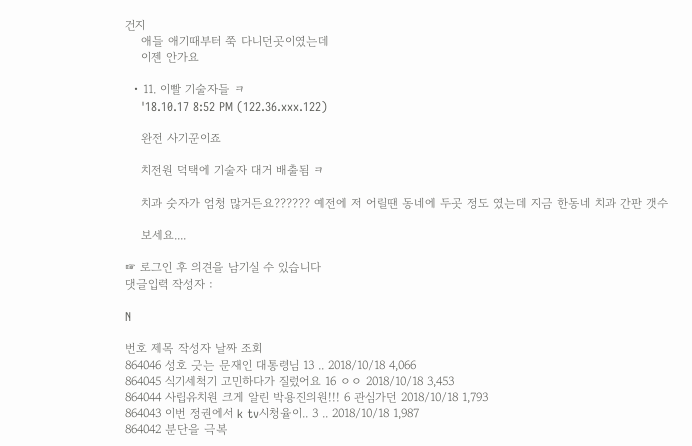건지
    애들 애기때부터 쭉 다니던곳이였는데
    이젠 안가요

  • 11. 이빨 기술자들 ㅋ
    '18.10.17 8:52 PM (122.36.xxx.122)

    완전 사기꾼이죠

    치전원 덕택에 기술자 대거 배출됨 ㅋ

    치과 숫자가 엄청 많거든요?????? 예전에 저 어릴땐 동네에 두곳 정도 였는데 지금 한동네 치과 간판 갯수

    보세요....

☞ 로그인 후 의견을 남기실 수 있습니다
댓글입력 작성자 :

N

번호 제목 작성자 날짜 조회
864046 성호 긋는 문재인 대통령님 13 .. 2018/10/18 4,066
864045 식기세척기 고민하다가 질렀어요 16 ㅇㅇ 2018/10/18 3,453
864044 사립유치원 크게 알린 박용진의원!!! 6 관심가던 2018/10/18 1,793
864043 이번 정권에서 k tv시청율이.. 3 .. 2018/10/18 1,987
864042 분단을 극복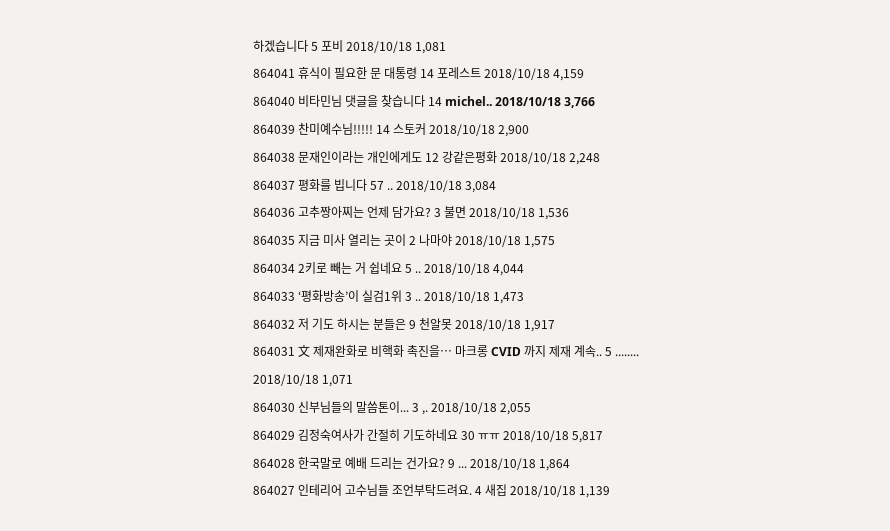하겠습니다 5 포비 2018/10/18 1,081
864041 휴식이 필요한 문 대통령 14 포레스트 2018/10/18 4,159
864040 비타민님 댓글을 찾습니다 14 michel.. 2018/10/18 3,766
864039 찬미예수님!!!!! 14 스토커 2018/10/18 2,900
864038 문재인이라는 개인에게도 12 강같은평화 2018/10/18 2,248
864037 평화를 빕니다 57 .. 2018/10/18 3,084
864036 고추짱아찌는 언제 담가요? 3 불면 2018/10/18 1,536
864035 지금 미사 열리는 곳이 2 나마야 2018/10/18 1,575
864034 2키로 빼는 거 쉽네요 5 .. 2018/10/18 4,044
864033 ‘평화방송’이 실검1위 3 .. 2018/10/18 1,473
864032 저 기도 하시는 분들은 9 천알못 2018/10/18 1,917
864031 文 제재완화로 비핵화 촉진을… 마크롱 CVID 까지 제재 계속.. 5 ........ 2018/10/18 1,071
864030 신부님들의 말씀톤이... 3 ,. 2018/10/18 2,055
864029 김정숙여사가 간절히 기도하네요 30 ㅠㅠ 2018/10/18 5,817
864028 한국말로 예배 드리는 건가요? 9 ... 2018/10/18 1,864
864027 인테리어 고수님들 조언부탁드려요. 4 새집 2018/10/18 1,139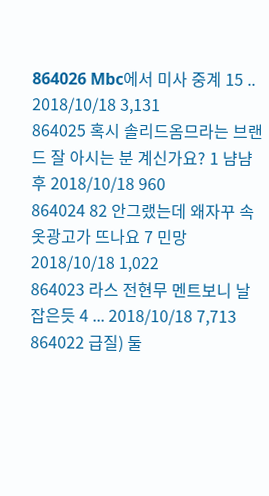864026 Mbc에서 미사 중계 15 .. 2018/10/18 3,131
864025 혹시 솔리드옴므라는 브랜드 잘 아시는 분 계신가요? 1 냠냠후 2018/10/18 960
864024 82 안그랬는데 왜자꾸 속옷광고가 뜨나요 7 민망 2018/10/18 1,022
864023 라스 전현무 멘트보니 날 잡은듯 4 ... 2018/10/18 7,713
864022 급질) 둘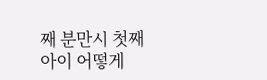째 분만시 첫째 아이 어떻게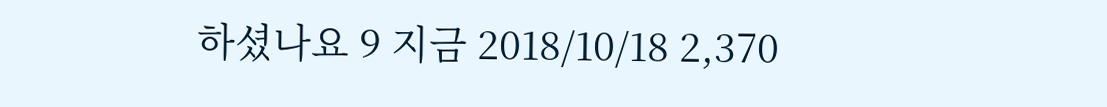하셨나요 9 지금 2018/10/18 2,370